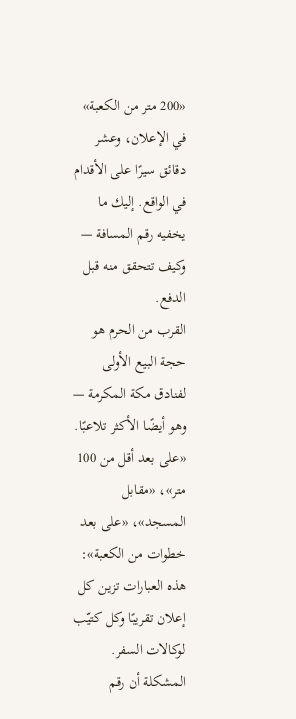«200 متر من الكعبة» في الإعلان، وعشر دقائق سيرًا على الأقدام في الواقع. إليك ما يخفيه رقم المسافة — وكيف تتحقق منه قبل الدفع.
القرب من الحرم هو حجة البيع الأولى لفنادق مكة المكرمة — وهو أيضًا الأكثر تلاعبًا. «على بعد أقل من 100 متر»، «مقابل المسجد»، «على بعد خطوات من الكعبة»: هذه العبارات تزين كل إعلان تقريبًا وكل كتيّب لوكالات السفر. المشكلة أن رقم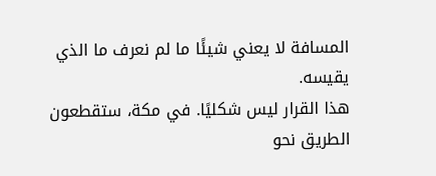المسافة لا يعني شيئًا ما لم نعرف ما الذي يقيسه.
هذا القرار ليس شكليًا. في مكة، ستقطعون الطريق نحو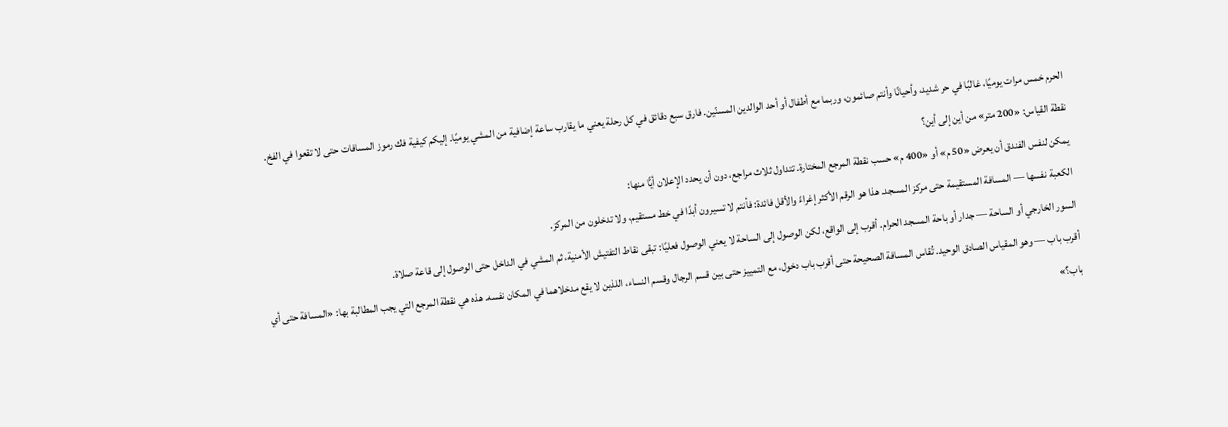الحرم خمس مرات يوميًا، غالبًا في حر شديد، وأحيانًا وأنتم صائمون، وربما مع أطفال أو أحد الوالدين المسنّين. فارق سبع دقائق في كل رحلة يعني ما يقارب ساعة إضافية من المشي يوميًا. إليكم كيفية فك رموز المسافات حتى لا تقعوا في الفخ.
نقطة القياس: «200 متر» من أين إلى أين؟
يمكن لنفس الفندق أن يعرض «50 م» أو «400 م» حسب نقطة المرجع المختارة. تتداول ثلاث مراجع، دون أن يحدد الإعلان أيًّا منها:
الكعبة نفسها — المسافة المستقيمة حتى مركز المسجد. هذا هو الرقم الأكثر إغراءً والأقل فائدة: فأنتم لا تسيرون أبدًا في خط مستقيم، ولا تدخلون من المركز.
السور الخارجي أو الساحة — جدار أو باحة المسجد الحرام. أقرب إلى الواقع، لكن الوصول إلى الساحة لا يعني الوصول فعليًا: تبقى نقاط التفتيش الأمنية، ثم المشي في الداخل حتى الوصول إلى قاعة صلاة.
أقرب باب — وهو المقياس الصادق الوحيد. تُقاس المسافة الصحيحة حتى أقرب باب دخول، مع التمييز حتى بين قسم الرجال وقسم النساء، اللذين لا يقع مدخلاهما في المكان نفسه. هذه هي نقطة المرجع التي يجب المطالبة بها: «المسافة حتى أي باب؟»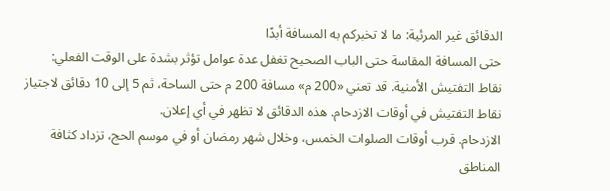الدقائق غير المرئية: ما لا تخبركم به المسافة أبدًا
حتى المسافة المقاسة حتى الباب الصحيح تغفل عدة عوامل تؤثر بشدة على الوقت الفعلي:
نقاط التفتيش الأمنية. قد تعني «200 م» مسافة 200 م حتى الساحة، ثم 5 إلى 10 دقائق لاجتياز نقاط التفتيش في أوقات الازدحام. هذه الدقائق لا تظهر في أي إعلان.
الازدحام. قرب أوقات الصلوات الخمس، وخلال شهر رمضان أو في موسم الحج، تزداد كثافة المناطق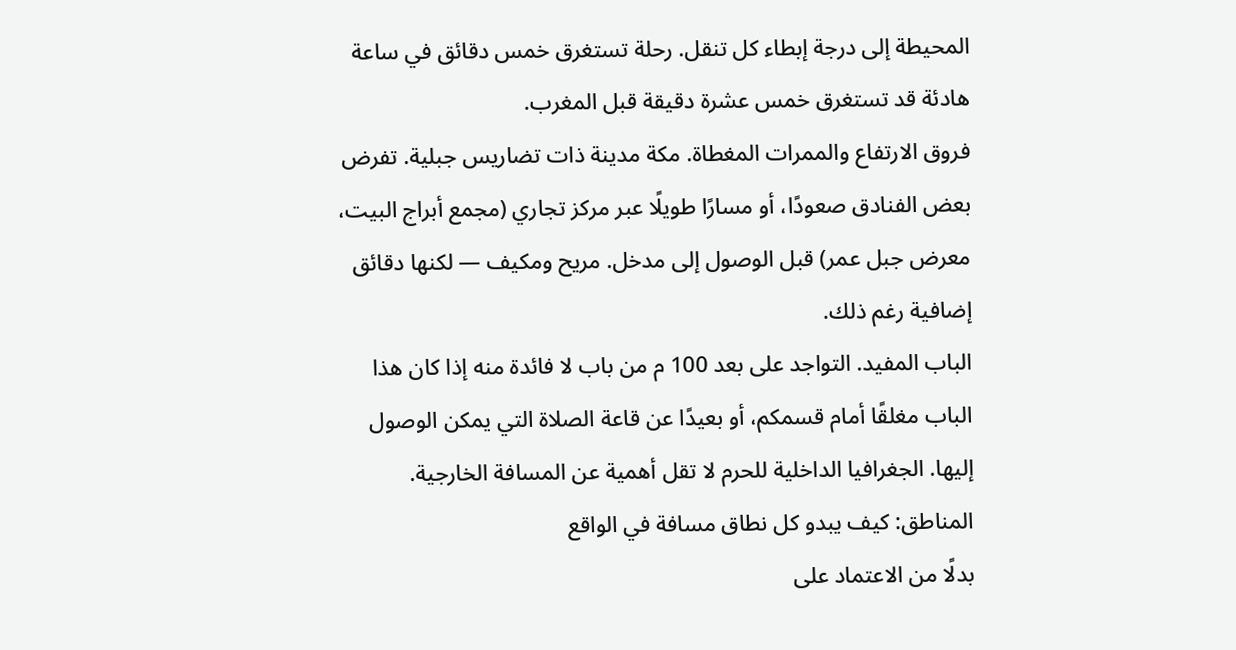المحيطة إلى درجة إبطاء كل تنقل. رحلة تستغرق خمس دقائق في ساعة هادئة قد تستغرق خمس عشرة دقيقة قبل المغرب.
فروق الارتفاع والممرات المغطاة. مكة مدينة ذات تضاريس جبلية. تفرض بعض الفنادق صعودًا، أو مسارًا طويلًا عبر مركز تجاري (مجمع أبراج البيت، معرض جبل عمر) قبل الوصول إلى مدخل. مريح ومكيف — لكنها دقائق إضافية رغم ذلك.
الباب المفيد. التواجد على بعد 100 م من باب لا فائدة منه إذا كان هذا الباب مغلقًا أمام قسمكم، أو بعيدًا عن قاعة الصلاة التي يمكن الوصول إليها. الجغرافيا الداخلية للحرم لا تقل أهمية عن المسافة الخارجية.
المناطق: كيف يبدو كل نطاق مسافة في الواقع
بدلًا من الاعتماد على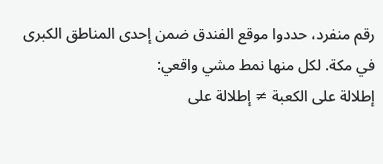رقم منفرد، حددوا موقع الفندق ضمن إحدى المناطق الكبرى في مكة. لكل منها نمط مشي واقعي:
إطلالة على الكعبة ≠ إطلالة على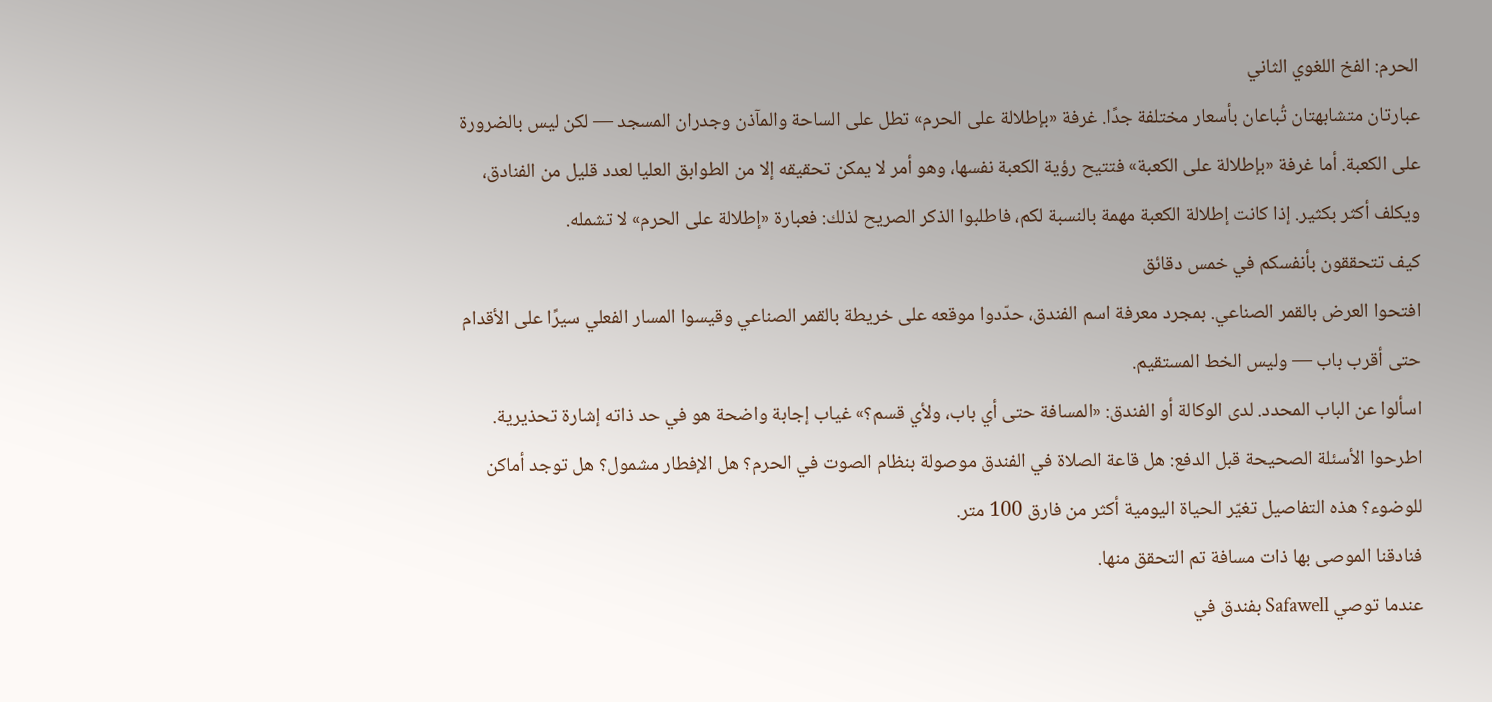الحرم: الفخ اللغوي الثاني
عبارتان متشابهتان تُباعان بأسعار مختلفة جدًا. غرفة «بإطلالة على الحرم» تطل على الساحة والمآذن وجدران المسجد — لكن ليس بالضرورة على الكعبة. أما غرفة «بإطلالة على الكعبة» فتتيح رؤية الكعبة نفسها، وهو أمر لا يمكن تحقيقه إلا من الطوابق العليا لعدد قليل من الفنادق، ويكلف أكثر بكثير. إذا كانت إطلالة الكعبة مهمة بالنسبة لكم، فاطلبوا الذكر الصريح لذلك: فعبارة «إطلالة على الحرم» لا تشمله.
كيف تتحققون بأنفسكم في خمس دقائق
افتحوا العرض بالقمر الصناعي. بمجرد معرفة اسم الفندق، حدّدوا موقعه على خريطة بالقمر الصناعي وقيسوا المسار الفعلي سيرًا على الأقدام حتى أقرب باب — وليس الخط المستقيم.
اسألوا عن الباب المحدد. لدى الوكالة أو الفندق: «المسافة حتى أي باب، ولأي قسم؟» غياب إجابة واضحة هو في حد ذاته إشارة تحذيرية.
اطرحوا الأسئلة الصحيحة قبل الدفع: هل قاعة الصلاة في الفندق موصولة بنظام الصوت في الحرم؟ هل الإفطار مشمول؟ هل توجد أماكن للوضوء؟ هذه التفاصيل تغيّر الحياة اليومية أكثر من فارق 100 متر.
فنادقنا الموصى بها ذات مسافة تم التحقق منها.
عندما توصي Safawell بفندق في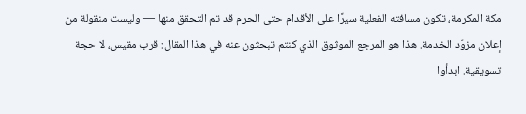مكة المكرمة، تكون مسافته الفعلية سيرًا على الأقدام حتى الحرم قد تم التحقق منها — وليست منقولة من إعلان مزوّد الخدمة. هذا هو المرجع الموثوق الذي كنتم تبحثون عنه في هذا المقال: قرب مقيس، لا حجة تسويقية. ابدأوا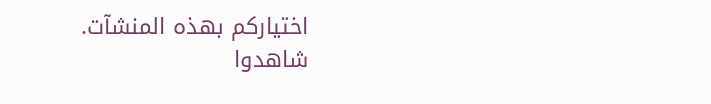اختياركم بهذه المنشآت.
شاهدوا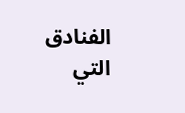الفنادق التي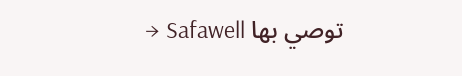توصي بها Safawell →